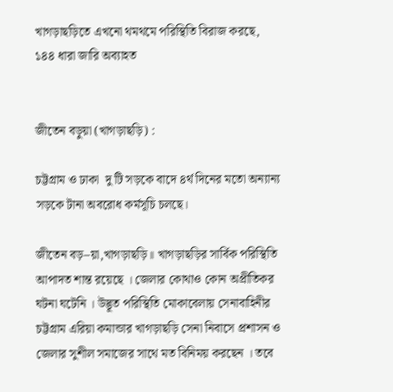খাগড়াছড়িতে এখনো থমথমে পরিস্থিতি বিরাজ করছে, ১৪৪ ধারা জারি অব্যাহত


জীতেন বড়ুয়া (খাগড়াছড়ি) :

চট্টগ্রাম ও ঢাকা  দু টি সড়কে বাদে ৪র্থ দিনের মতো অন্যান্য সড়কে টানা অবরোধ কর্মসূচি চলছে।

জীতেন বড়–য়া,খাগড়াছড়ি॥ খাগড়াছড়ির সার্বিক পরিস্থিতি আপাদত শান্ত রয়েছে । জেলার কোথাও কোন অপ্রীতিকর ঘটনা ঘটেনি । উদ্ভূত পরিস্থিতি মোকাবেলায় সেনাবাহিনীর চট্টগ্রাম এরিয়া কমান্ডার খাগড়াছড়ি সেনা নিবাসে প্রশাসন ও জেলার সুশীল সমাজের সাথে মত বিনিময় করছেন । তবে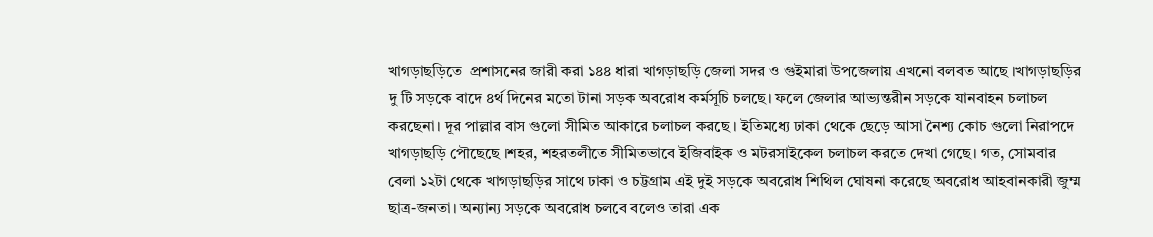খাগড়াছড়িতে  প্রশাসনের জারী করা ১৪৪ ধারা খাগড়াছড়ি জেলা সদর ও গুইমারা উপজেলায় এখনো বলবত আছে ।খাগড়াছড়ির দু টি সড়কে বাদে ৪র্থ দিনের মতো টানা সড়ক অবরোধ কর্মসূচি চলছে। ফলে জেলার আভ্যন্তরীন সড়কে যানবাহন চলাচল করছেনা। দূর পাল্লার বাস গুলো সীমিত আকারে চলাচল করছে । ইতিমধ্যে ঢাকা থেকে ছেড়ে আসা নৈশ্য কোচ গুলো নিরাপদে খাগড়াছড়ি পৌছেছে ।শহর, শহরতলীতে সীমিতভাবে ইজিবাইক ও মটরসাইকেল চলাচল করতে দেখা গেছে। গত, সোমবার বেলা ১২টা থেকে খাগড়াছড়ির সাথে ঢাকা ও চট্টগ্রাম এই দুই সড়কে অবরোধ শিথিল ঘোষনা করেছে অবরোধ আহবানকারী জুম্ম ছাত্র-জনতা। অন্যান্য সড়কে অবরোধ চলবে বলেও তারা এক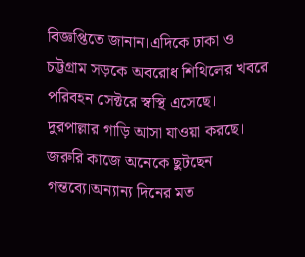বিজ্ঞপ্তিতে জানান।এদিকে ঢাকা ও চট্টগ্রাম সড়কে অবরোধ শিথিলের খবরে পরিবহন সেক্টরে স্বস্থি এসেছে। দুরপাল্লার গাড়ি আসা যাওয়া করছে। জরুরি কাজে অনেকে ছুটছেন গন্তব্যে।অন্যান্য দিনের মত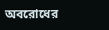অবরোধের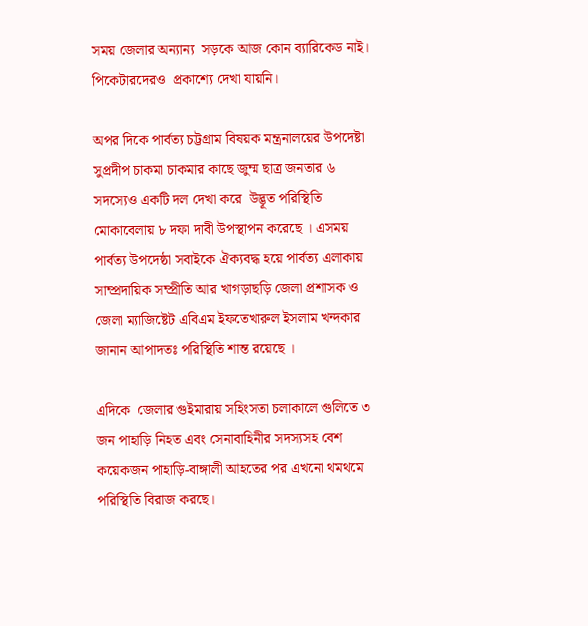সময় জেলার অন্যান্য  সড়কে আজ কোন ব্যারিকেড নাই। পিকেটারদেরও  প্রকাশ্যে দেখা যায়নি।

অপর দিকে পার্বত্য চট্টগ্রাম বিষয়ক মন্ত্রনালয়ের উপদেষ্টা সুপ্রদীপ চাকমা চাকমার কাছে জুম্ম ছাত্র জনতার ৬ সদস্যেও একটি দল দেখা করে  উদ্ভূত পরিস্থিতি মোকাবেলায় ৮ দফা দাবী উপস্থাপন করেছে । এসময় পার্বত্য উপদেষ্ঠা সবাইকে ঐক্যবদ্ধ হয়ে পার্বত্য এলাকায় সাম্প্রদায়িক সম্প্রীতি আর খাগড়াছড়ি জেলা প্রশাসক ও জেলা ম্যাজিষ্টেট এবিএম ইফতেখারুল ইসলাম খন্দকার জানান আপাদতঃ পরিস্থিতি শান্ত রয়েছে ।

এদিকে  জেলার গুইমারায় সহিংসতা চলাকালে গুলিতে ৩ জন পাহাড়ি নিহত এবং সেনাবাহিনীর সদস্যসহ বেশ কয়েকজন পাহাড়ি-বাঙ্গালী আহতের পর এখনো থমথমে পরিস্থিতি বিরাজ করছে।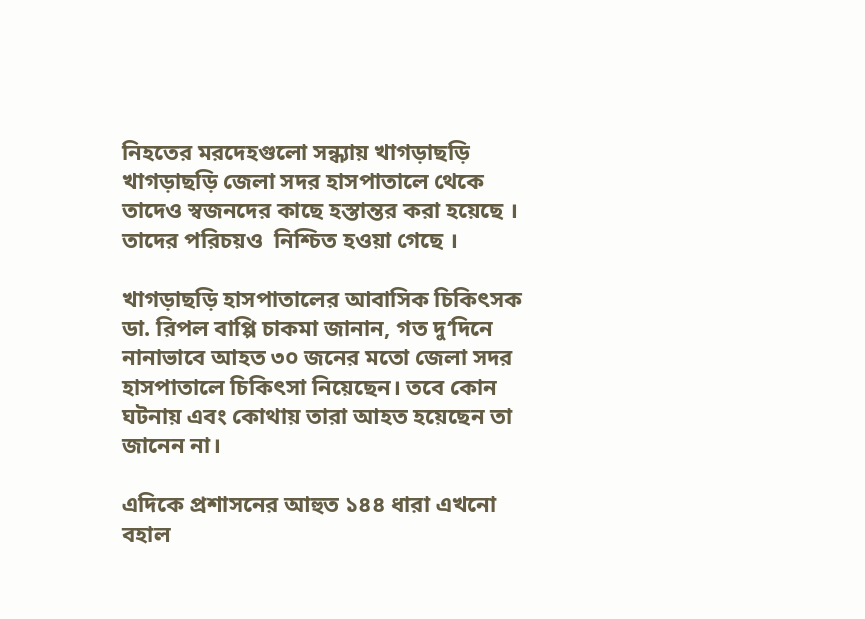নিহতের মরদেহগুলো সন্ধ্যায় খাগড়াছড়ি খাগড়াছড়ি জেলা সদর হাসপাতালে থেকে তাদেও স্বজনদের কাছে হস্তান্তর করা হয়েছে । তাদের পরিচয়ও  নিশ্চিত হওয়া গেছে ।

খাগড়াছড়ি হাসপাতালের আবাসিক চিকিৎসক ডা. রিপল বাপ্পি চাকমা জানান, গত দু‘দিনে নানাভাবে আহত ৩০ জনের মতো জেলা সদর হাসপাতালে চিকিৎসা নিয়েছেন। তবে কোন ঘটনায় এবং কোথায় তারা আহত হয়েছেন তা জানেন না।

এদিকে প্রশাসনের আহুত ১৪৪ ধারা এখনো বহাল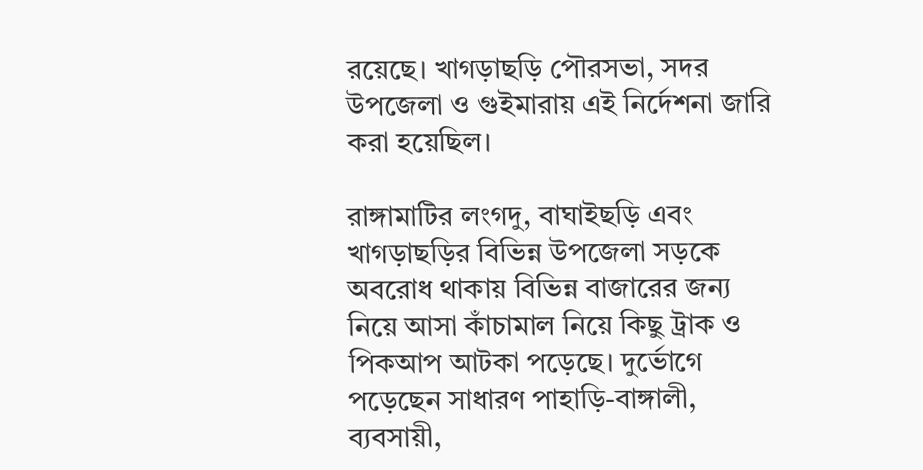রয়েছে। খাগড়াছড়ি পৌরসভা, সদর উপজেলা ও গুইমারায় এই নির্দেশনা জারি করা হয়েছিল।

রাঙ্গামাটির লংগদু, বাঘাইছড়ি এবং খাগড়াছড়ির বিভিন্ন উপজেলা সড়কে অবরোধ থাকায় বিভিন্ন বাজারের জন্য নিয়ে আসা কাঁচামাল নিয়ে কিছু ট্রাক ও পিকআপ আটকা পড়েছে। দুর্ভোগে পড়েছেন সাধারণ পাহাড়ি-বাঙ্গালী, ব্যবসায়ী,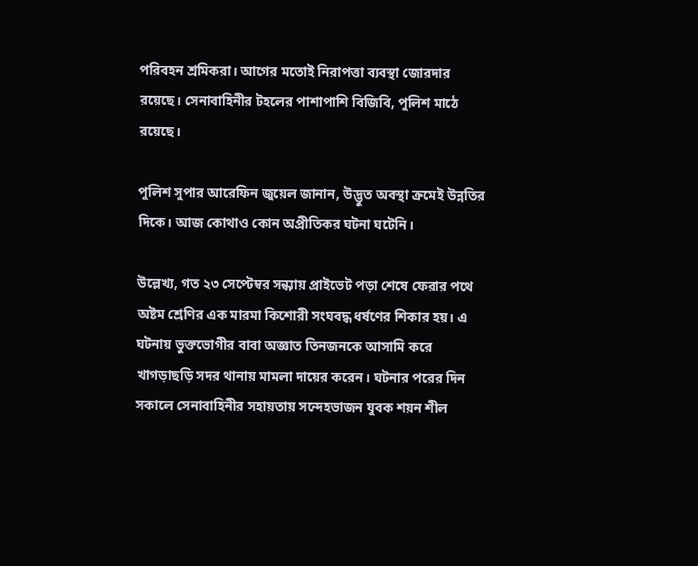পরিবহন শ্রমিকরা। আগের মতোই নিরাপত্তা ব্যবস্থা জোরদার রয়েছে। সেনাবাহিনীর টহলের পাশাপাশি বিজিবি, পুলিশ মাঠে রয়েছে।

পুলিশ সুপার আরেফিন জুয়েল জানান, উদ্ভুত অবস্থা ক্রমেই উন্নতির দিকে। আজ কোথাও কোন অপ্রীতিকর ঘটনা ঘটেনি।

উল্লেখ্য, গত ২৩ সেপ্টেম্বর সন্ধ্যায় প্রাইভেট পড়া শেষে ফেরার পথে অষ্টম শ্রেণির এক মারমা কিশোরী সংঘবদ্ধ ধর্ষণের শিকার হয়। এ ঘটনায় ভুক্তভোগীর বাবা অজ্ঞাত তিনজনকে আসামি করে খাগড়াছড়ি সদর থানায় মামলা দায়ের করেন। ঘটনার পরের দিন সকালে সেনাবাহিনীর সহায়তায় সন্দেহভাজন যুবক শয়ন শীল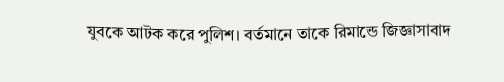যুবকে আটক করে পুলিশ। বর্তমানে তাকে রিমান্ডে জিজ্ঞাসাবাদ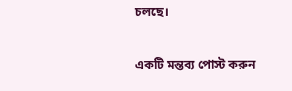চলছে।

একটি মন্তব্য পোস্ট করুন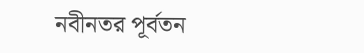নবীনতর পূর্বতন